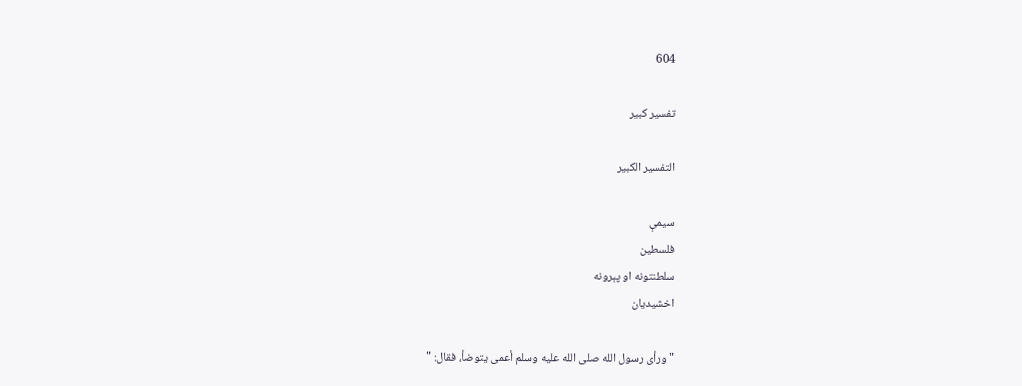604

تفسير کبير

التفسير الكبير

سیمې
فلسطين
سلطنتونه او پېرونه
اخشيديان

" ورأى رسول الله صلى الله عليه وسلم أعمى يتوضأ، فقال: "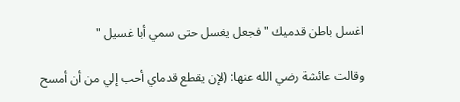اغسل باطن قدميك " فجعل يغسل حتى سمي أبا غسيل "

وقالت عائشة رضي الله عنها: (لإن يقطع قدماي أحب إلي من أن أمسح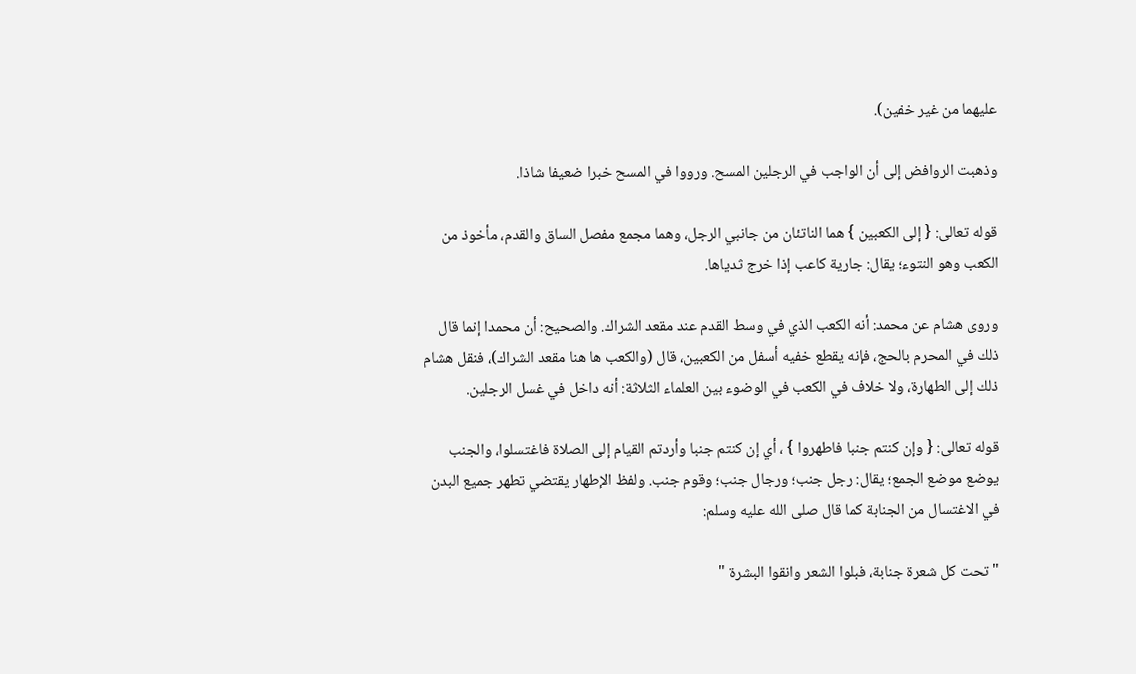عليهما من غير خفين).

وذهبت الروافض إلى أن الواجب في الرجلين المسح. ورووا في المسح خبرا ضعيفا شاذا.

قوله تعالى: { إلى الكعبين } هما الناتئان من جانبي الرجل، وهما مجمع مفصل الساق والقدم، مأخوذ من الكعب وهو النتوء؛ يقال: جارية كاعب إذا خرج ثدياها.

وروى هشام عن محمد: أنه الكعب الذي في وسط القدم عند مقعد الشراك. والصحيح: أن محمدا إنما قال ذلك في المحرم بالحج، فإنه يقطع خفيه أسفل من الكعبين، قال (والكعب ها هنا مقعد الشراك)، فنقل هشام ذلك إلى الطهارة، ولا خلاف في الكعب في الوضوء بين العلماء الثلاثة: أنه داخل في غسل الرجلين.

قوله تعالى: { وإن كنتم جنبا فاطهروا } ، أي إن كنتم جنبا وأردتم القيام إلى الصلاة فاغتسلوا، والجنب يوضع موضع الجمع؛ يقال: رجل جنب؛ ورجال جنب؛ وقوم جنب. ولفظ الإطهار يقتضي تطهر جميع البدن في الاغتسال من الجنابة كما قال صلى الله عليه وسلم:

" تحت كل شعرة جنابة، فبلوا الشعر وانقوا البشرة "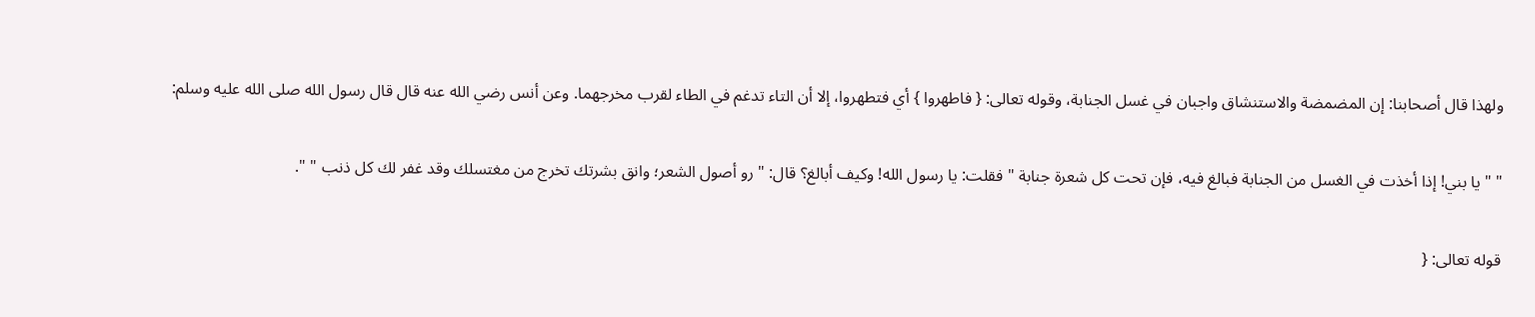ولهذا قال أصحابنا: إن المضمضة والاستنشاق واجبان في غسل الجنابة، وقوله تعالى: { فاطهروا } أي فتطهروا، إلا أن التاء تدغم في الطاء لقرب مخرجهما. وعن أنس رضي الله عنه قال قال رسول الله صلى الله عليه وسلم:

" " يا بني! إذا أخذت في الغسل من الجنابة فبالغ فيه، فإن تحت كل شعرة جنابة " فقلت: يا رسول الله! وكيف أبالغ؟ قال: " رو أصول الشعر؛ وانق بشرتك تخرج من مغتسلك وقد غفر لك كل ذنب " ".

قوله تعالى: {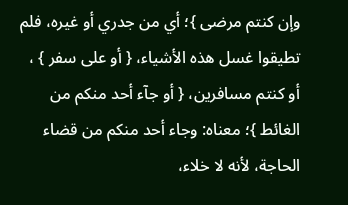وإن كنتم مرضى }؛ أي من جدري أو غيره، فلم تطيقوا غسل هذه الأشياء، { أو على سفر } ، أو كنتم مسافرين، { أو جآء أحد منكم من الغائط }؛ معناه: وجاء أحد منكم من قضاء الحاجة، لأنه لا خلاء،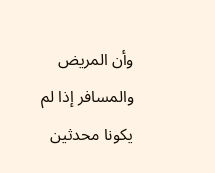وأن المريض والمسافر إذا لم يكونا محدثين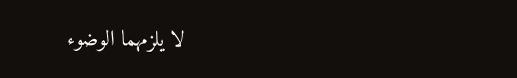لا يلزمهما الوضوء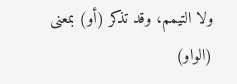ولا التيمم، وقد تذكر (أو) بمعنى (الواو)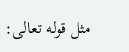مثل قوله تعالى: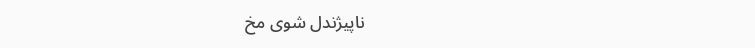ناپیژندل شوی مخ